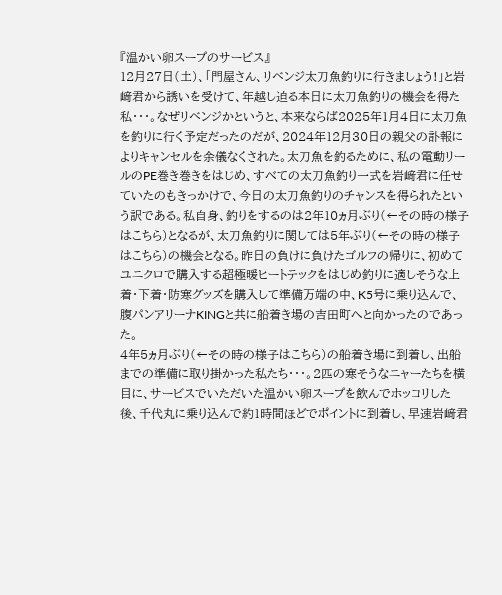『温かい卵スープのサービス』
12月27日(土)、「門屋さん、リベンジ太刀魚釣りに行きましょう!」と岩﨑君から誘いを受けて、年越し迫る本日に太刀魚釣りの機会を得た私・・・。なぜリベンジかというと、本来ならば2025年1月4日に太刀魚を釣りに行く予定だったのだが、2024年12月30日の親父の訃報によりキャンセルを余儀なくされた。太刀魚を釣るために、私の電動リールのPE巻き巻きをはじめ、すべての太刀魚釣り一式を岩﨑君に任せていたのもきっかけで、今日の太刀魚釣りのチャンスを得られたという訳である。私自身、釣りをするのは2年10ヵ月ぶり(←その時の様子はこちら)となるが、太刀魚釣りに関しては5年ぶり(←その時の様子はこちら)の機会となる。昨日の負けに負けたゴルフの帰りに、初めてユニクロで購入する超極暖ヒートテックをはじめ釣りに適しそうな上着・下着・防寒グッズを購入して準備万端の中、K5号に乗り込んで、腹パンアリーナKINGと共に船着き場の吉田町へと向かったのであった。
4年5ヵ月ぶり(←その時の様子はこちら)の船着き場に到着し、出船までの準備に取り掛かった私たち・・・。2匹の寒そうなニャーたちを横目に、サービスでいただいた温かい卵スープを飲んでホッコリした後、千代丸に乗り込んで約1時間ほどでポイントに到着し、早速岩﨑君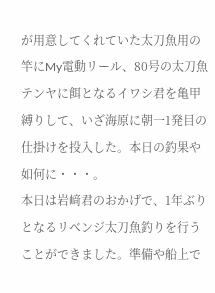が用意してくれていた太刀魚用の竿にMy電動リール、80号の太刀魚テンヤに餌となるイワシ君を亀甲縛りして、いざ海原に朝一1発目の仕掛けを投入した。本日の釣果や如何に・・・。
本日は岩﨑君のおかげで、1年ぶりとなるリベンジ太刀魚釣りを行うことができました。準備や船上で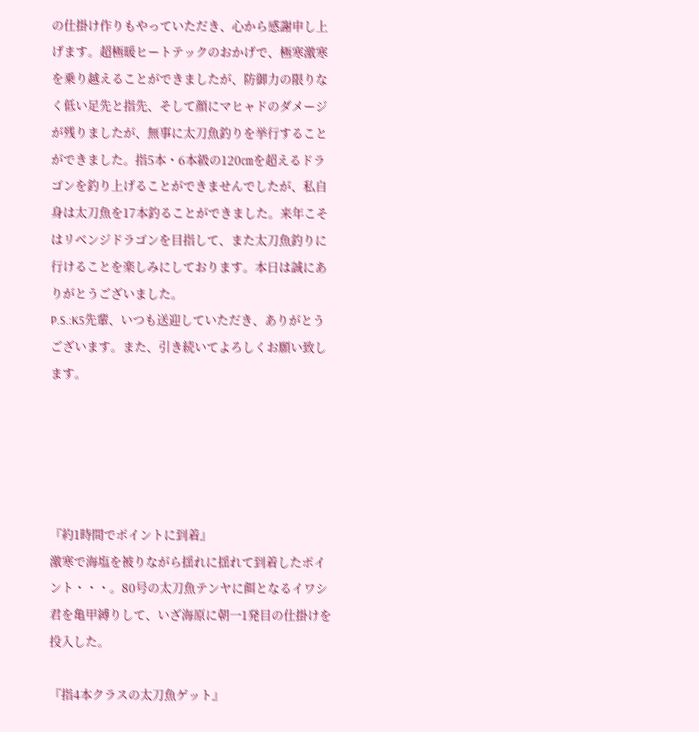の仕掛け作りもやっていただき、心から感謝申し上げます。超極暖ヒートテックのおかげで、極寒激寒を乗り越えることができましたが、防御力の限りなく低い足先と指先、そして顔にマヒャドのダメージが残りましたが、無事に太刀魚釣りを挙行することができました。指5本・6本級の120㎝を超えるドラゴンを釣り上げることができませんでしたが、私自身は太刀魚を17本釣ることができました。来年こそはリベンジドラゴンを目指して、また太刀魚釣りに行けることを楽しみにしております。本日は誠にありがとうございました。
P.S.:K5先輩、いつも送迎していただき、ありがとうございます。また、引き続いてよろしくお願い致します。





『約1時間でポイントに到着』
激寒で海塩を被りながら揺れに揺れて到着したポイント・・・。80号の太刀魚テンヤに餌となるイワシ君を亀甲縛りして、いざ海原に朝一1発目の仕掛けを投入した。

『指4本クラスの太刀魚ゲット』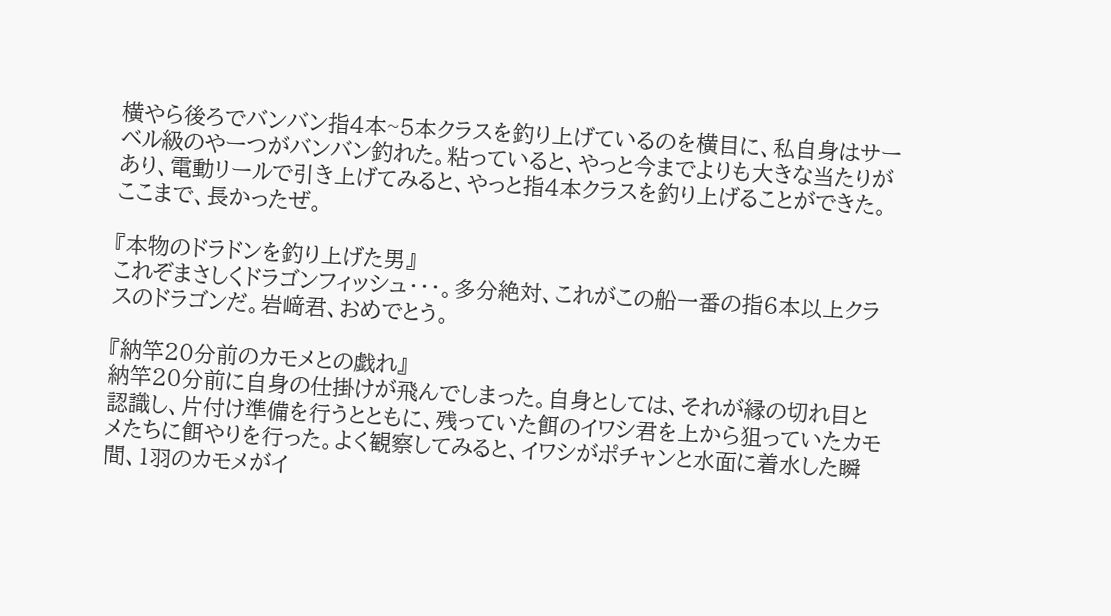横やら後ろでバンバン指4本~5本クラスを釣り上げているのを横目に、私自身はサーベル級のやーつがバンバン釣れた。粘っていると、やっと今までよりも大きな当たりがあり、電動リールで引き上げてみると、やっと指4本クラスを釣り上げることができた。ここまで、長かったぜ。

『本物のドラドンを釣り上げた男』
これぞまさしくドラゴンフィッシュ・・・。多分絶対、これがこの船一番の指6本以上クラスのドラゴンだ。岩﨑君、おめでとう。

『納竿20分前のカモメとの戯れ』
納竿20分前に自身の仕掛けが飛んでしまった。自身としては、それが縁の切れ目と認識し、片付け準備を行うとともに、残っていた餌のイワシ君を上から狙っていたカモメたちに餌やりを行った。よく観察してみると、イワシがポチャンと水面に着水した瞬間、1羽のカモメがイ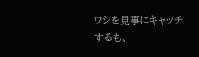ワシを見事にキャッチするも、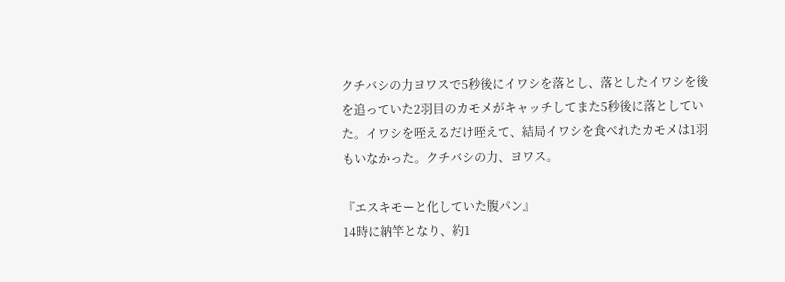クチバシの力ヨワスで5秒後にイワシを落とし、落としたイワシを後を追っていた2羽目のカモメがキャッチしてまた5秒後に落としていた。イワシを咥えるだけ咥えて、結局イワシを食べれたカモメは1羽もいなかった。クチバシの力、ヨワス。

『エスキモーと化していた腹パン』
14時に納竿となり、約1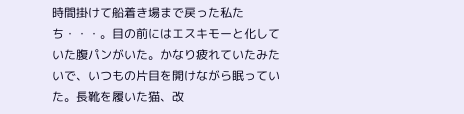時間掛けて船着き場まで戻った私たち・・・。目の前にはエスキモーと化していた腹パンがいた。かなり疲れていたみたいで、いつもの片目を開けながら眠っていた。長靴を履いた猫、改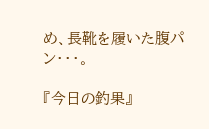め、長靴を履いた腹パン・・・。

『今日の釣果』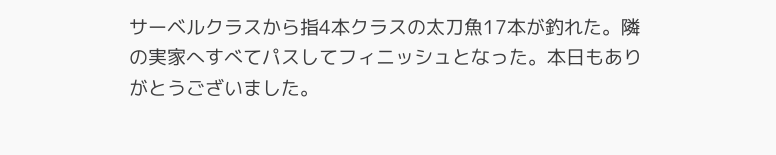サーベルクラスから指4本クラスの太刀魚17本が釣れた。隣の実家へすべてパスしてフィニッシュとなった。本日もありがとうございました。